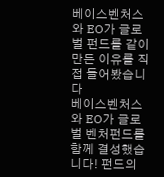베이스벤처스와 EO가 글로벌 펀드를 같이 만든 이유를 직접 들어봤습니다
베이스벤처스와 EO가 글로벌 벤처펀드를 함께 결성했습니다! 펀드의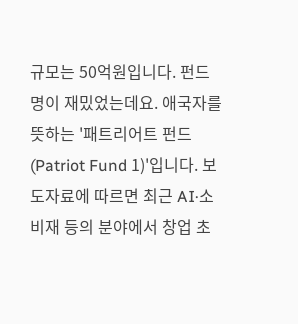규모는 50억원입니다. 펀드 명이 재밌었는데요. 애국자를 뜻하는 '패트리어트 펀드(Patriot Fund 1)'입니다. 보도자료에 따르면 최근 AI·소비재 등의 분야에서 창업 초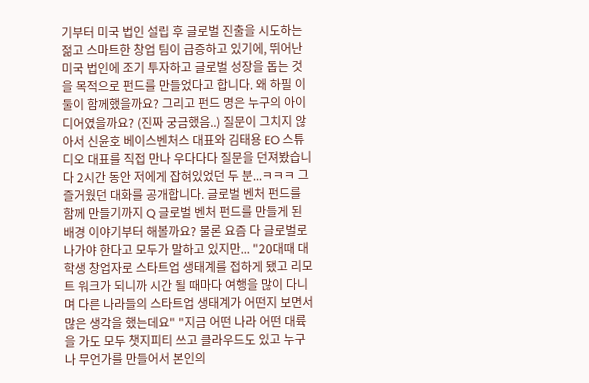기부터 미국 법인 설립 후 글로벌 진출을 시도하는 젊고 스마트한 창업 팀이 급증하고 있기에, 뛰어난 미국 법인에 조기 투자하고 글로벌 성장을 돕는 것을 목적으로 펀드를 만들었다고 합니다. 왜 하필 이 둘이 함께했을까요? 그리고 펀드 명은 누구의 아이디어였을까요? (진짜 궁금했음..) 질문이 그치지 않아서 신윤호 베이스벤처스 대표와 김태용 EO 스튜디오 대표를 직접 만나 우다다다 질문을 던져봤습니다 2시간 동안 저에게 잡혀있었던 두 분...ㅋㅋㅋ 그 즐거웠던 대화를 공개합니다. 글로벌 벤처 펀드를 함께 만들기까지 Q 글로벌 벤처 펀드를 만들게 된 배경 이야기부터 해볼까요? 물론 요즘 다 글로벌로 나가야 한다고 모두가 말하고 있지만... "20대때 대학생 창업자로 스타트업 생태계를 접하게 됐고 리모트 워크가 되니까 시간 될 때마다 여행을 많이 다니며 다른 나라들의 스타트업 생태계가 어떤지 보면서 많은 생각을 했는데요" "지금 어떤 나라 어떤 대륙을 가도 모두 챗지피티 쓰고 클라우드도 있고 누구나 무언가를 만들어서 본인의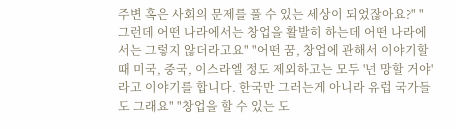주변 혹은 사회의 문제를 풀 수 있는 세상이 되었잖아요?" "그런데 어떤 나라에서는 창업을 활발히 하는데 어떤 나라에서는 그렇지 않더라고요" "어떤 꿈, 창업에 관해서 이야기할 때 미국, 중국, 이스라엘 정도 제외하고는 모두 '넌 망할 거야'라고 이야기를 합니다. 한국만 그러는게 아니라 유럽 국가들도 그래요" "창업을 할 수 있는 도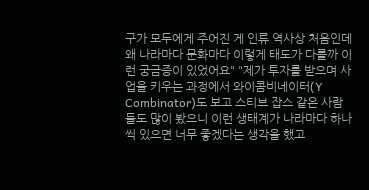구가 모두에게 주어진 게 인류 역사상 처음인데 왜 나라마다 문화마다 이렇게 태도가 다를까 이런 궁금증이 있었어요" "제가 투자를 받으며 사업을 키우는 과정에서 와이콤비네이터(Y Combinator)도 보고 스티브 잡스 같은 사람들도 많이 봤으니 이런 생태계가 나라마다 하나씩 있으면 너무 좋겠다는 생각을 했고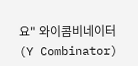요" 와이콤비네이터(Y Combinator)